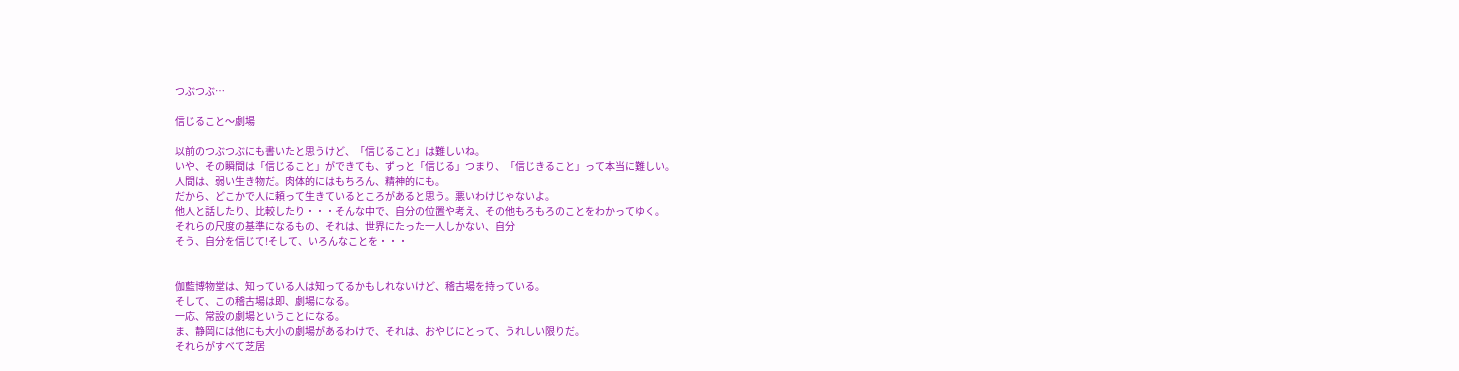つぶつぶ…

信じること〜劇場

以前のつぶつぶにも書いたと思うけど、「信じること」は難しいね。
いや、その瞬間は「信じること」ができても、ずっと「信じる」つまり、「信じきること」って本当に難しい。
人間は、弱い生き物だ。肉体的にはもちろん、精神的にも。
だから、どこかで人に頼って生きているところがあると思う。悪いわけじゃないよ。
他人と話したり、比較したり・・・そんな中で、自分の位置や考え、その他もろもろのことをわかってゆく。
それらの尺度の基準になるもの、それは、世界にたった一人しかない、自分
そう、自分を信じて!そして、いろんなことを・・・


伽藍博物堂は、知っている人は知ってるかもしれないけど、稽古場を持っている。
そして、この稽古場は即、劇場になる。
一応、常設の劇場ということになる。
ま、静岡には他にも大小の劇場があるわけで、それは、おやじにとって、うれしい限りだ。
それらがすべて芝居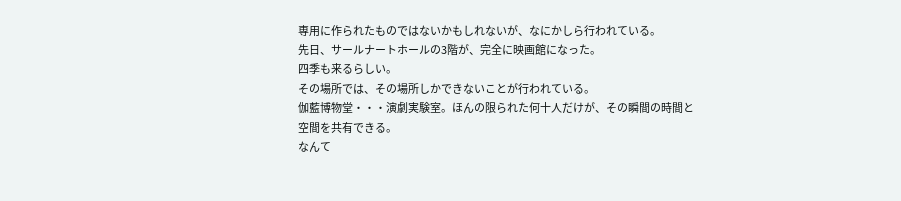専用に作られたものではないかもしれないが、なにかしら行われている。
先日、サールナートホールの3階が、完全に映画館になった。
四季も来るらしい。
その場所では、その場所しかできないことが行われている。
伽藍博物堂・・・演劇実験室。ほんの限られた何十人だけが、その瞬間の時間と空間を共有できる。
なんて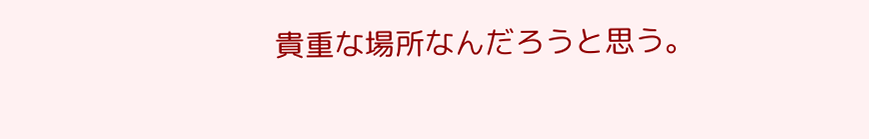貴重な場所なんだろうと思う。